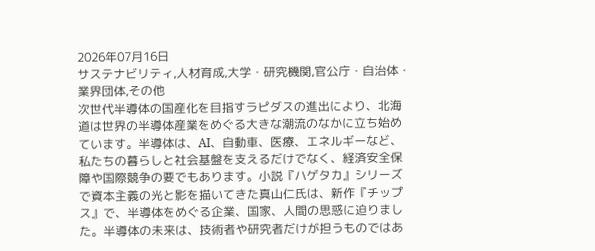2026年07月16日
サステナビリティ,人材育成,大学・研究機関,官公庁・自治体・業界団体,その他
次世代半導体の国産化を目指すラピダスの進出により、北海道は世界の半導体産業をめぐる大きな潮流のなかに立ち始めています。半導体は、AI、自動車、医療、エネルギーなど、私たちの暮らしと社会基盤を支えるだけでなく、経済安全保障や国際競争の要でもあります。小説『ハゲタカ』シリーズで資本主義の光と影を描いてきた真山仁氏は、新作『チップス』で、半導体をめぐる企業、国家、人間の思惑に迫りました。半導体の未来は、技術者や研究者だけが担うものではあ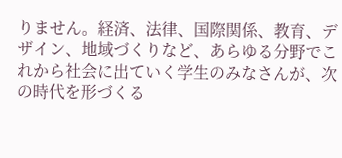りません。経済、法律、国際関係、教育、デザイン、地域づくりなど、あらゆる分野でこれから社会に出ていく学生のみなさんが、次の時代を形づくる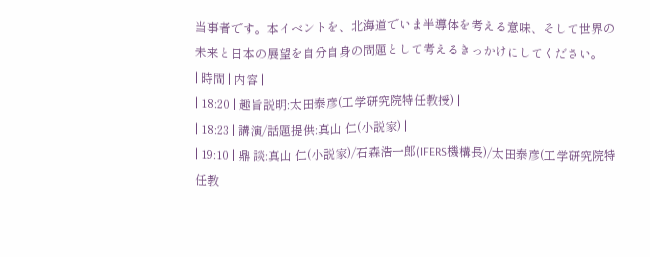当事者です。本イベントを、北海道でいま半導体を考える意味、そして世界の未来と日本の展望を自分自身の問題として考えるきっかけにしてください。
| 時間 | 内容 |
| 18:20 | 趣旨説明:太田泰彦(工学研究院特任教授) |
| 18:23 | 講演/話題提供:真山 仁(小説家) |
| 19:10 | 鼎 談:真山 仁(小説家)/石森浩一郎(IFERS機構長)/太田泰彦(工学研究院特任教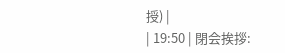授) |
| 19:50 | 閉会挨拶: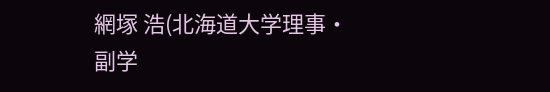網塚 浩(北海道大学理事・副学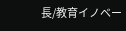長/教育イノベー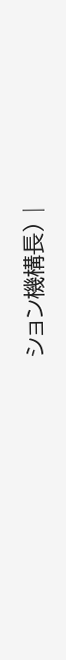ション機構長) |